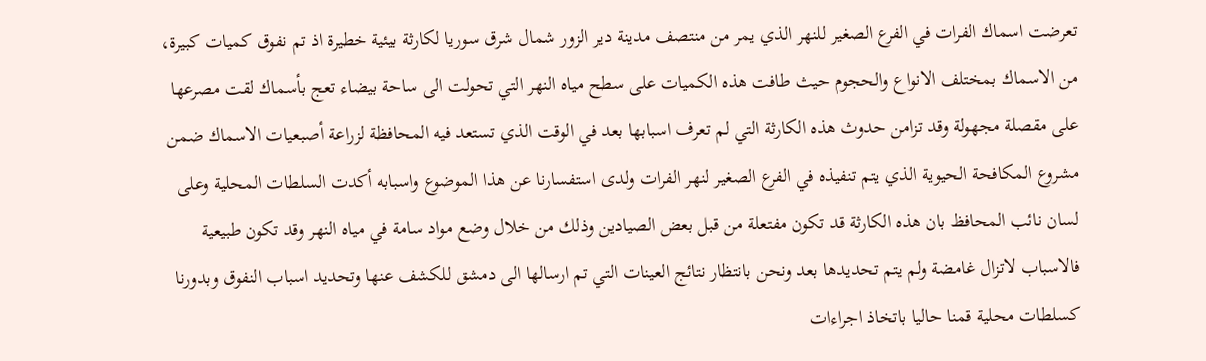تعرضت اسماك الفرات في الفرع الصغير للنهر الذي يمر من منتصف مدينة دير الزور شمال شرق سوريا لكارثة بيئية خطيرة اذ تم نفوق كميات كبيرة، من الاسماك بمختلف الانواع والحجوم حيث طافت هذه الكميات على سطح مياه النهر التي تحولت الى ساحة بيضاء تعج بأسماك لقت مصرعها على مقصلة مجهولة وقد تزامن حدوث هذه الكارثة التي لم تعرف اسبابها بعد في الوقت الذي تستعد فيه المحافظة لزراعة أصبعيات الاسماك ضمن مشروع المكافحة الحيوية الذي يتم تنفيذه في الفرع الصغير لنهر الفرات ولدى استفسارنا عن هذا الموضوع واسبابه أكدت السلطات المحلية وعلى لسان نائب المحافظ بان هذه الكارثة قد تكون مفتعلة من قبل بعض الصيادين وذلك من خلال وضع مواد سامة في مياه النهر وقد تكون طبيعية فالاسباب لاتزال غامضة ولم يتم تحديدها بعد ونحن بانتظار نتائج العينات التي تم ارسالها الى دمشق للكشف عنها وتحديد اسباب النفوق وبدورنا كسلطات محلية قمنا حاليا باتخاذ اجراءات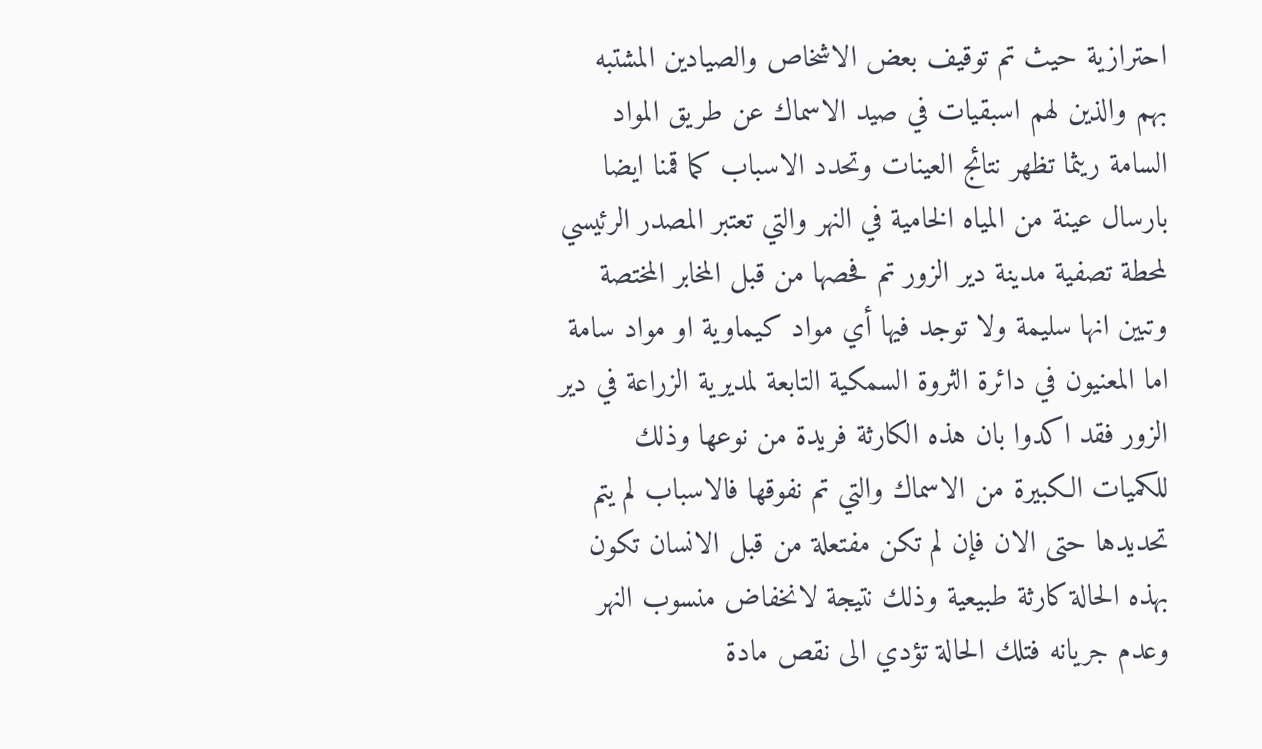احترازية حيث تم توقيف بعض الاشخاص والصيادين المشتبه بهم والذين لهم اسبقيات في صيد الاسماك عن طريق المواد السامة ريثما تظهر نتائج العينات وتحدد الاسباب كما قمنا ايضا بارسال عينة من المياه الخامية في النهر والتي تعتبر المصدر الرئيسي لمحطة تصفية مدينة دير الزور تم فحصها من قبل المخابر المختصة وتبين انها سليمة ولا توجد فيها أي مواد كيماوية او مواد سامة اما المعنيون في دائرة الثروة السمكية التابعة لمديرية الزراعة في دير الزور فقد اكدوا بان هذه الكارثة فريدة من نوعها وذلك للكميات الكبيرة من الاسماك والتي تم نفوقها فالاسباب لم يتم تحديدها حتى الان فإن لم تكن مفتعلة من قبل الانسان تكون بهذه الحالة كارثة طبيعية وذلك نتيجة لانخفاض منسوب النهر وعدم جريانه فتلك الحالة تؤدي الى نقص مادة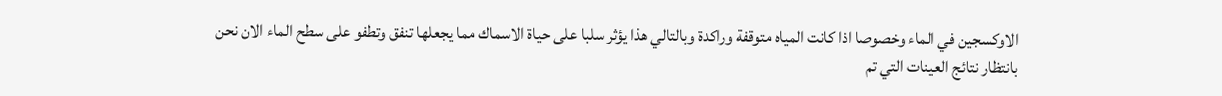الاوكسجين في الماء وخصوصا اذا كانت المياه متوقفة وراكدة وبالتالي هذا يؤثر سلبا على حياة الاسماك مما يجعلها تنفق وتطفو على سطح الماء الان نحن بانتظار نتائج العينات التي تم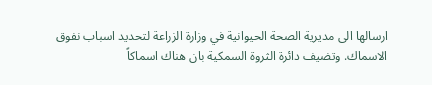ارسالها الى مديرية الصحة الحيوانية في وزارة الزراعة لتحديد اسباب نفوق الاسماك. وتضيف دائرة الثروة السمكية بان هناك اسماكاً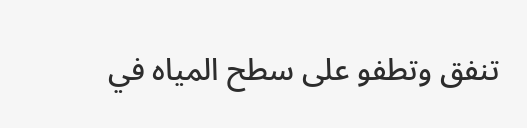تنفق وتطفو على سطح المياه في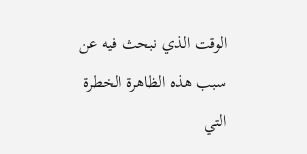الوقت الذي نبحث فيه عن سبب هذه الظاهرة الخطرة التي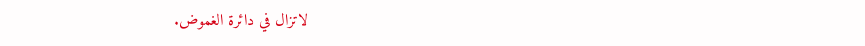لاتزال في دائرة الغموض.